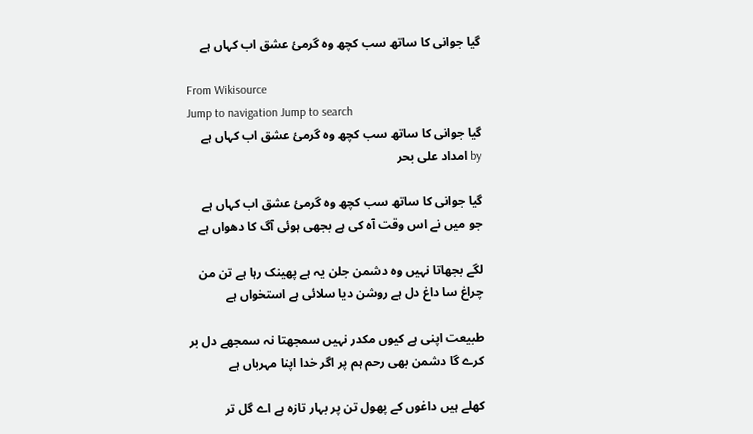گیا جوانی کا ساتھ سب کچھ وہ گرمئ عشق اب کہاں ہے

From Wikisource
Jump to navigation Jump to search
گیا جوانی کا ساتھ سب کچھ وہ گرمئ عشق اب کہاں ہے
by امداد علی بحر

گیا جوانی کا ساتھ سب کچھ وہ گرمئ عشق اب کہاں ہے
جو میں نے اس وقت آہ کی ہے بجھی ہوئی آگ کا دھواں ہے

لگے بجھاتا نہیں وہ دشمن جلن یہ ہے پھینک رہا ہے تن من
چراغ سا داغ دل ہے روشن دیا سلائی ہے استخواں ہے

طبیعت اپنی ہے کیوں مکدر نہیں سمجھتا نہ سمجھے دل بر
کرے گا دشمن بھی رحم ہم پر اگر خدا اپنا مہرباں ہے

کھلے ہیں داغوں کے پھول تن پر بہار تازہ ہے اے گل تر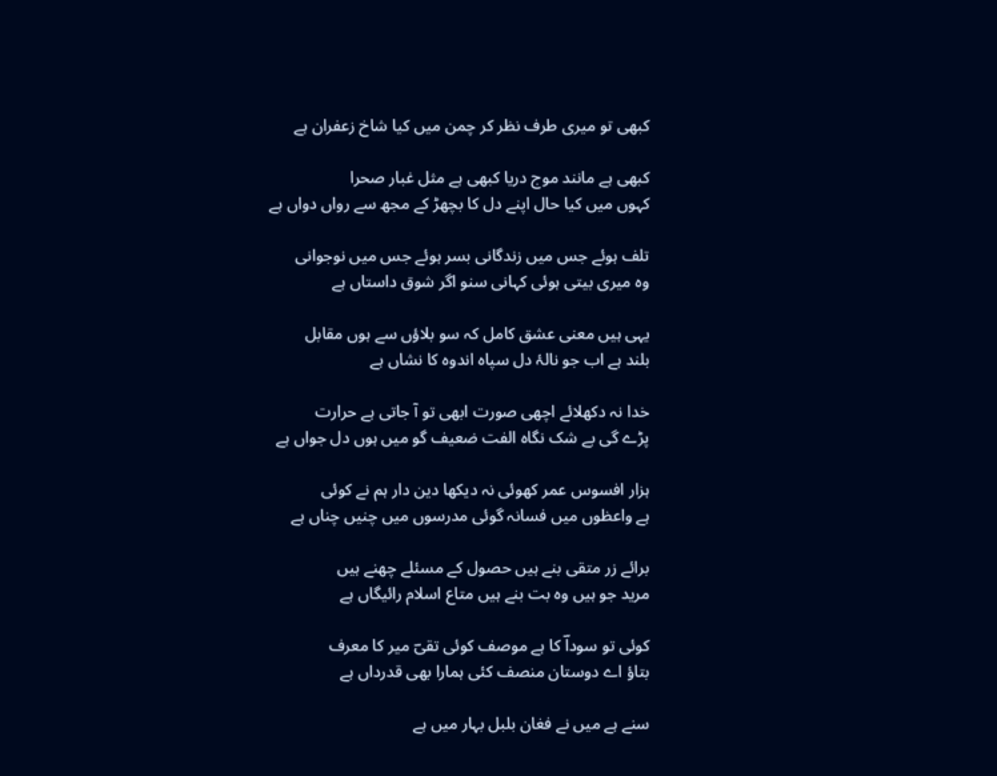کبھی تو میری طرف نظر کر چمن میں کیا شاخ زعفران ہے

کبھی ہے مانند موج دریا کبھی ہے مثل غبار صحرا
کہوں میں کیا حال اپنے دل کا بچھڑ کے مجھ سے رواں دواں ہے

تلف ہوئے جس میں زندگانی بسر ہوئے جس میں نوجوانی
وہ میری بیتی ہوئی کہانی سنو اگر شوق داستاں ہے

یہی ہیں معنی عشق کامل کہ سو بلاؤں سے ہوں مقابل
بلند ہے اب جو نالۂ دل سپاہ اندوہ کا نشاں ہے

خدا نہ دکھلائے اچھی صورت ابھی تو آ جاتی ہے حرارت
پڑے گی بے شک نگاہ الفت ضعیف گو میں ہوں دل جواں ہے

ہزار افسوس عمر کھوئی نہ دیکھا دین دار ہم نے کوئی
ہے واعظوں میں فسانہ گوئی مدرسوں میں چنیں چناں ہے

برائے زر متقی بنے ہیں حصول کے مسئلے چھنے ہیں
مرید جو ہیں وہ بت بنے ہیں متاع اسلام رائیگاں ہے

کوئی تو سوداؔ کا ہے موصف کوئی تقیؔ میر کا معرف
بتاؤ اے دوستان منصف کئی ہمارا بھی قدرداں ہے

سنے ہے میں نے فغان بلبل بہار میں ہے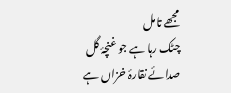مجھے تامل
چٹک رہا ہے جو غنچۂ گل صدائے نقارۂ خزاں ہے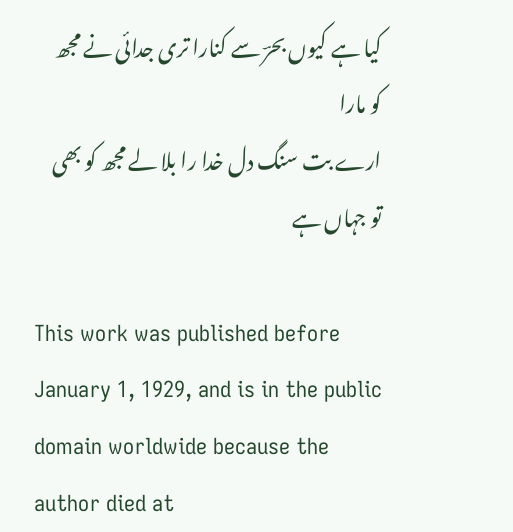کیا ہے کیوں بحرؔ سے کنارا تری جدائی نے مجھ کو مارا
ارے بت سنگ دل خدا را بلا لے مجھ کو بھی تو جہاں ہے

This work was published before January 1, 1929, and is in the public domain worldwide because the author died at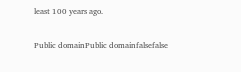least 100 years ago.

Public domainPublic domainfalsefalse